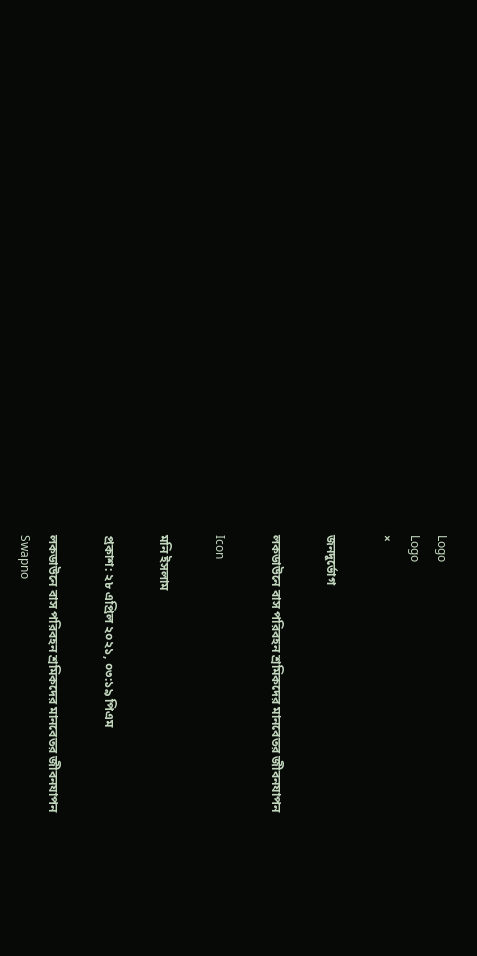Logo
Logo
×

জনদুর্ভোগ

লকডাউনে বাস পরিবহন শ্রমিকদের মানবেতর জীবনযাপন

Icon

মনি ইসলাম

প্রকাশ: ২৮ এপ্রিল ২০২১, ০৩:১৯ পিএম

লকডাউনে বাস পরিবহন শ্রমিকদের মানবেতর জীবনযাপন
Swapno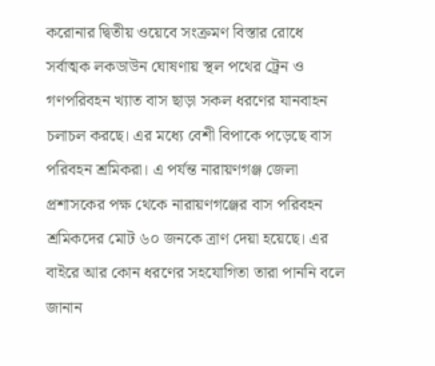করোনার দ্বিতীয় ওয়েবে সংক্রমণ বিস্তার রোধে সর্বাত্মক লকডাউন ঘোষণায় স্থল পথের ট্রেন ও গণপরিবহন খ্যাত বাস ছাড়া সকল ধরণের যানবাহন চলাচল করছে। এর মধ্যে বেশী বিপাকে পড়েছে বাস পরিবহন শ্রমিকরা। এ পর্যন্ত নারায়ণগঞ্জ জেলা প্রশাসকের পক্ষ থেকে নারায়ণগঞ্জের বাস পরিবহন শ্রমিকদের মোট ৬০ জনকে ত্রাণ দেয়া হয়েছে। এর বাইরে আর কোন ধরণের সহযোগিতা তারা পাননি বলে জানান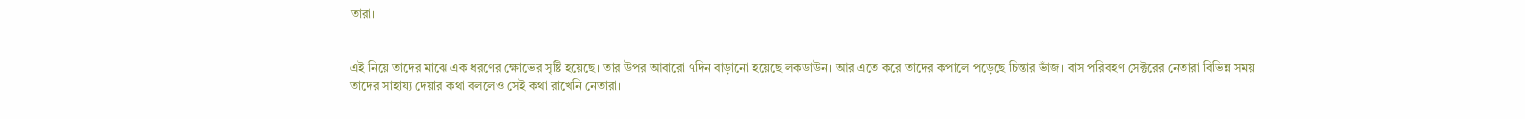তারা।


এই নিয়ে তাদের মাঝে এক ধরণের ক্ষোভের সৃষ্টি হয়েছে। তার উপর আবারো ৭দিন বাড়ানো হয়েছে লকডাউন। আর এতে করে তাদের কপালে পড়েছে চিন্তার ভাঁজ। বাস পরিবহণ সেক্টরের নেতারা বিভিন্ন সময় তাদের সাহায্য দেয়ার কথা বললেও সেই কথা রাখেনি নেতারা।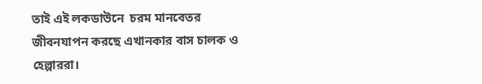তাই এই লকডাউনে  চরম মানবেতর জীবনযাপন করছে এখানকার বাস চালক ও হেল্পাররা।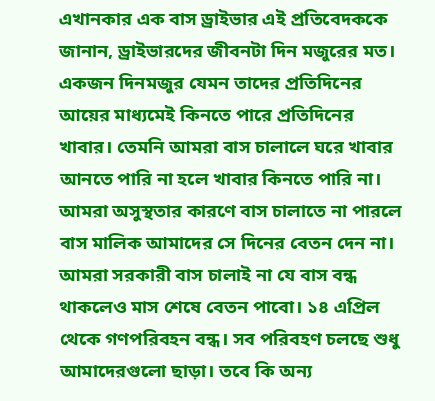এখানকার এক বাস ড্রাইভার এই প্রতিবেদককে জানান, ড্রাইভারদের জীবনটা দিন মজুরের মত। একজন দিনমজুর যেমন তাদের প্রতিদিনের আয়ের মাধ্যমেই কিনতে পারে প্রতিদিনের খাবার। তেমনি আমরা বাস চালালে ঘরে খাবার আনতে পারি না হলে খাবার কিনতে পারি না। আমরা অসুস্থতার কারণে বাস চালাতে না পারলে বাস মালিক আমাদের সে দিনের বেতন দেন না। আমরা সরকারী বাস চালাই না যে বাস বন্ধ থাকলেও মাস শেষে বেতন পাবো। ১৪ এপ্রিল থেকে গণপরিবহন বন্ধ। সব পরিবহণ চলছে শুধু আমাদেরগুলো ছাড়া। তবে কি অন্য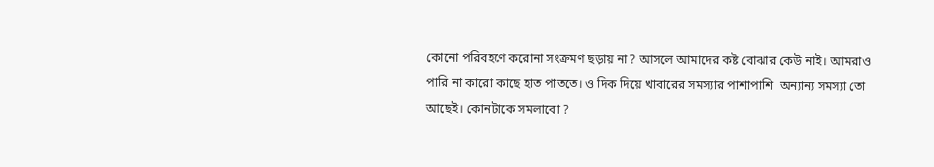কোনো পরিবহণে করোনা সংক্রমণ ছড়ায় না? আসলে আমাদের কষ্ট বোঝার কেউ নাই। আমরাও পারি না কারো কাছে হাত পাততে। ও দিক দিয়ে খাবারের সমস্যার পাশাপাশি  অন্যান্য সমস্যা তো আছেই। কোনটাকে সমলাবো ?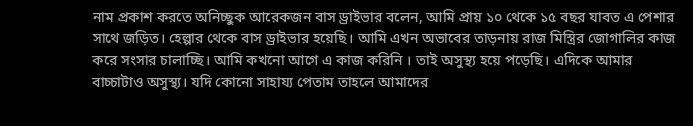নাম প্রকাশ করতে অনিচ্ছুক আরেকজন বাস ড্রাইভার বলেন, আমি প্রায় ১০ থেকে ১৫ বছর যাবত এ পেশার সাথে জড়িত। হেল্পার থেকে বাস ড্রাইভার হয়েছি। আমি এখন অভাবের তাড়নায় রাজ মিস্ত্রির জোগালির কাজ করে সংসার চালাচ্ছি। আমি কখনো আগে এ কাজ করিনি । তাই অসুস্থ্য হয়ে পড়েছি। এদিকে আমার বাচ্চাটাও অসুস্থ্য। যদি কোনো সাহায্য পেতাম তাহলে আমাদের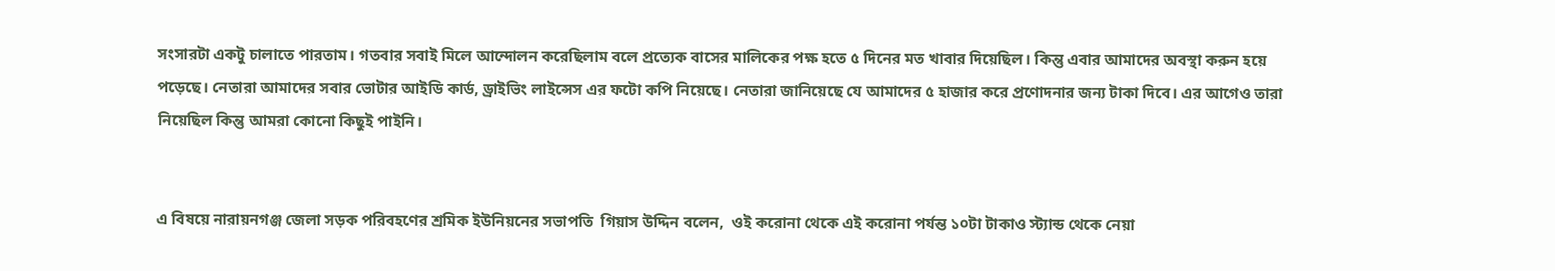সংসারটা একটু চালাতে পারতাম। গতবার সবাই মিলে আন্দোলন করেছিলাম বলে প্রত্যেক বাসের মালিকের পক্ষ হতে ৫ দিনের মত খাবার দিয়েছিল। কিন্তু এবার আমাদের অবস্থা করুন হয়ে পড়েছে। নেতারা আমাদের সবার ভোটার আইডি কার্ড, ড্রাইভিং লাইন্সেস এর ফটো কপি নিয়েছে। নেতারা জানিয়েছে যে আমাদের ৫ হাজার করে প্রণোদনার জন্য টাকা দিবে। এর আগেও তারা নিয়েছিল কিন্তু আমরা কোনো কিছুই পাইনি।


এ বিষয়ে নারায়নগঞ্জ জেলা সড়ক পরিবহণের শ্রমিক ইউনিয়নের সভাপতি  গিয়াস উদ্দিন বলেন,  ওই করোনা থেকে এই করোনা পর্যন্ত ১০টা টাকাও স্ট্যান্ড থেকে নেয়া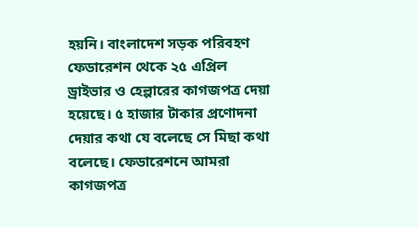হয়নি। বাংলাদেশ সড়ক পরিবহণ ফেডারেশন থেকে ২৫ এপ্রিল ড্রাইভার ও হেল্পারের কাগজপত্র দেয়া হয়েছে। ৫ হাজার টাকার প্রণোদনা দেয়ার কথা যে বলেছে সে মিছা কথা বলেছে। ফেডারেশনে আমরা কাগজপত্র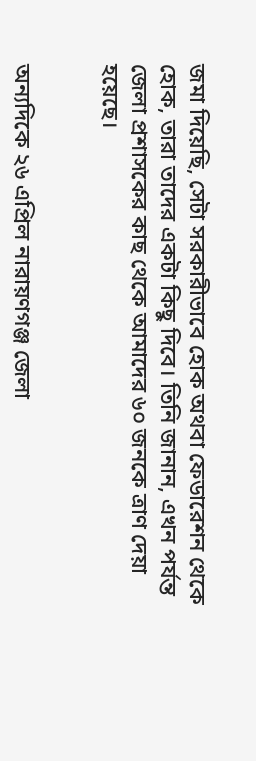জমা দিয়েছি, সেটা সরকারীভাবে হোক অথবা ফেডারেশন থেকে হোক, তারা তাদের একটা কিছু দিবে। তিনি জানান, এখন পর্যন্ত জেলা প্রশাসকের কাছ থেকে আমাদের ৬০ জনকে ত্রাণ দেয়া হয়েছে।


অন্যদিকে ২৬ এপ্রিল নারায়ণগঞ্জ জেলা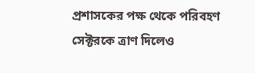প্রশাসকের পক্ষ থেকে পরিবহণ সেক্টরকে ত্রাণ দিলেও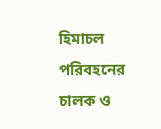হিমাচল পরিবহনের চালক ও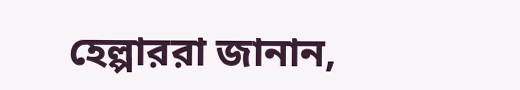হেল্পাররা জানান,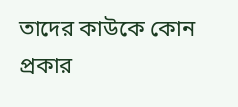তাদের কাউকে কোন প্রকার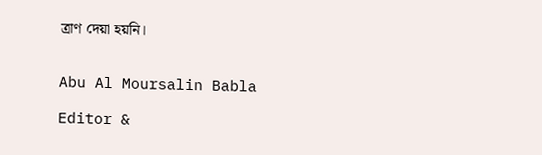ত্রাণ দেয়া হয়নি।


Abu Al Moursalin Babla

Editor &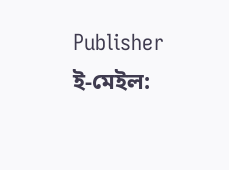Publisher
ই-মেইল: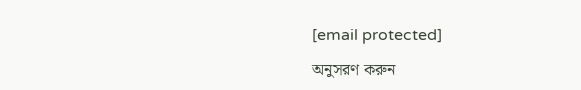[email protected]

অনুসরণ করুন